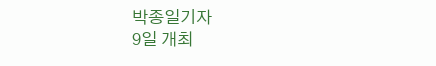박종일기자
9일 개최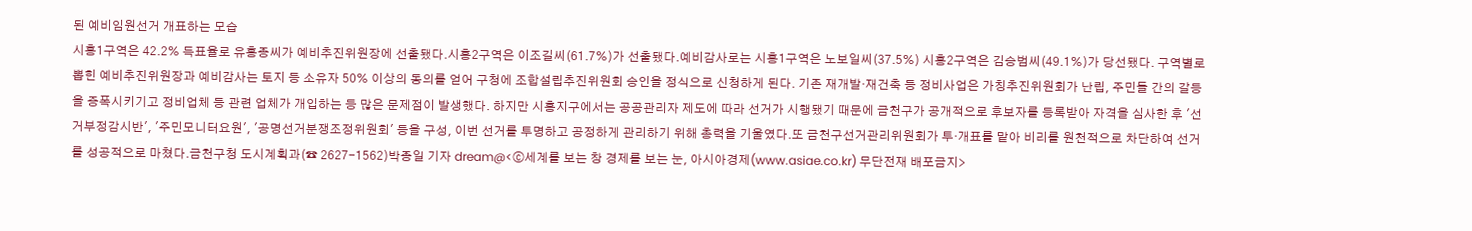된 예비임원선거 개표하는 모습
시흥1구역은 42.2% 득표율로 유홍종씨가 예비추진위원장에 선출됐다.시흥2구역은 이조길씨(61.7%)가 선출됐다.예비감사로는 시흥1구역은 노보일씨(37.5%) 시흥2구역은 김승범씨(49.1%)가 당선됐다. 구역별로 뽑힌 예비추진위원장과 예비감사는 토지 등 소유자 50% 이상의 동의를 얻어 구청에 조합설립추진위원회 승인을 정식으로 신청하게 된다. 기존 재개발·재건축 등 정비사업은 가칭추진위원회가 난립, 주민들 간의 갈등을 증폭시키기고 정비업체 등 관련 업체가 개입하는 등 많은 문제점이 발생했다. 하지만 시흥지구에서는 공공관리자 제도에 따라 선거가 시행됐기 때문에 금천구가 공개적으로 후보자를 등록받아 자격을 심사한 후 '선거부정감시반', '주민모니터요원', '공명선거분쟁조정위원회' 등을 구성, 이번 선거를 투명하고 공정하게 관리하기 위해 총력을 기울였다.또 금천구선거관리위원회가 투·개표를 맡아 비리를 원천적으로 차단하여 선거를 성공적으로 마쳤다.금천구청 도시계획과(☎ 2627-1562)박종일 기자 dream@<ⓒ세계를 보는 창 경제를 보는 눈, 아시아경제(www.asiae.co.kr) 무단전재 배포금지>